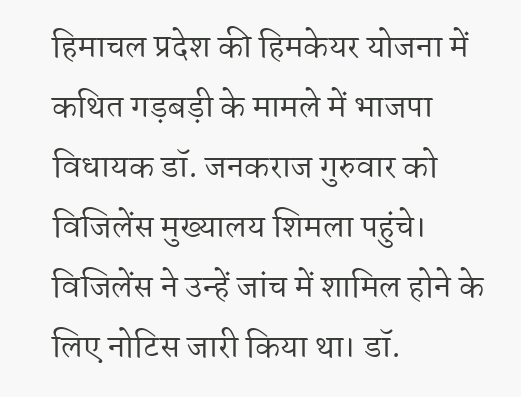हिमाचल प्रदेश की हिमकेयर योजना में कथित गड़बड़ी के मामले में भाजपा विधायक डॉ. जनकराज गुरुवार को विजिलेंस मुख्यालय शिमला पहुंचे। विजिलेंस ने उन्हें जांच में शामिल होने के लिए नोटिस जारी किया था। डॉ.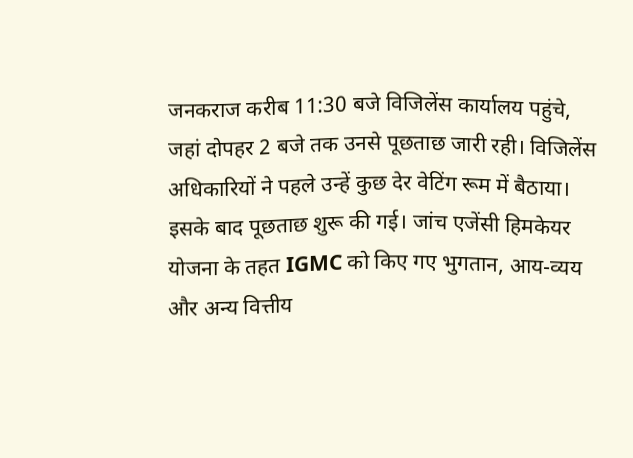जनकराज करीब 11:30 बजे विजिलेंस कार्यालय पहुंचे, जहां दोपहर 2 बजे तक उनसे पूछताछ जारी रही। विजिलेंस अधिकारियों ने पहले उन्हें कुछ देर वेटिंग रूम में बैठाया। इसके बाद पूछताछ शुरू की गई। जांच एजेंसी हिमकेयर योजना के तहत IGMC को किए गए भुगतान, आय-व्यय और अन्य वित्तीय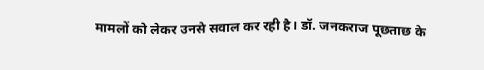मामलों को लेकर उनसे सवाल कर रही है। डॉ. जनकराज पूछताछ के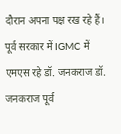दौरान अपना पक्ष रख रहे हैं। पूर्व सरकार में IGMC में एमएस रहे डॉ. जनकराज डॉ. जनकराज पूर्व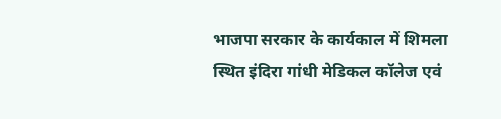भाजपा सरकार के कार्यकाल में शिमला स्थित इंदिरा गांधी मेडिकल कॉलेज एवं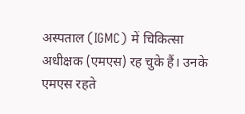अस्पताल (IGMC) में चिकित्सा अधीक्षक (एमएस) रह चुके हैं। उनके एमएस रहते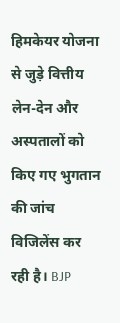हिमकेयर योजना से जुड़े वित्तीय लेन-देन और अस्पतालों को किए गए भुगतान की जांच विजिलेंस कर रही है। BJP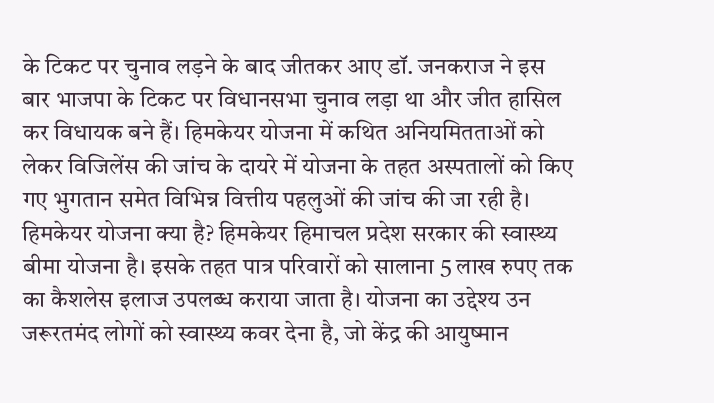के टिकट पर चुनाव लड़ने के बाद जीतकर आए डॉ. जनकराज ने इस बार भाजपा के टिकट पर विधानसभा चुनाव लड़ा था और जीत हासिल कर विधायक बने हैं। हिमकेयर योजना में कथित अनियमितताओं को लेकर विजिलेंस की जांच के दायरे में योजना के तहत अस्पतालों को किए गए भुगतान समेत विभिन्न वित्तीय पहलुओं की जांच की जा रही है। हिमकेयर योजना क्या है? हिमकेयर हिमाचल प्रदेश सरकार की स्वास्थ्य बीमा योजना है। इसके तहत पात्र परिवारों को सालाना 5 लाख रुपए तक का कैशलेस इलाज उपलब्ध कराया जाता है। योजना का उद्देश्य उन जरूरतमंद लोगों को स्वास्थ्य कवर देना है, जो केंद्र की आयुष्मान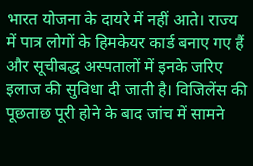भारत योजना के दायरे में नहीं आते। राज्य में पात्र लोगों के हिमकेयर कार्ड बनाए गए हैं और सूचीबद्ध अस्पतालों में इनके जरिए इलाज की सुविधा दी जाती है। विजिलेंस की पूछताछ पूरी होने के बाद जांच में सामने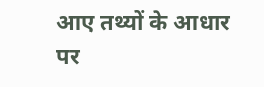आए तथ्यों के आधार पर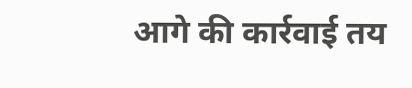आगे की कार्रवाई तय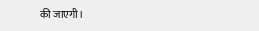की जाएगी।